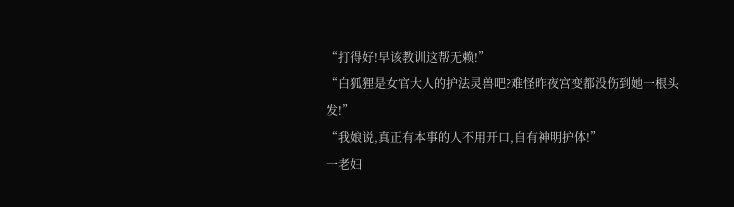“打得好!早该教训这帮无赖!”
“白狐狸是女官大人的护法灵兽吧?难怪昨夜宫变都没伤到她一根头发!”
“我娘说,真正有本事的人不用开口,自有神明护体!”
一老妇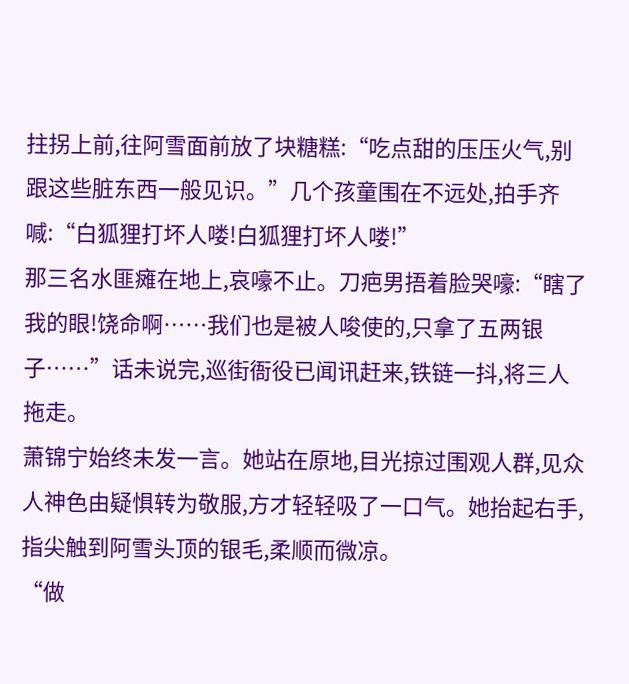拄拐上前,往阿雪面前放了块糖糕:“吃点甜的压压火气,别跟这些脏东西一般见识。”几个孩童围在不远处,拍手齐喊:“白狐狸打坏人喽!白狐狸打坏人喽!”
那三名水匪瘫在地上,哀嚎不止。刀疤男捂着脸哭嚎:“瞎了我的眼!饶命啊……我们也是被人唆使的,只拿了五两银子……”话未说完,巡街衙役已闻讯赶来,铁链一抖,将三人拖走。
萧锦宁始终未发一言。她站在原地,目光掠过围观人群,见众人神色由疑惧转为敬服,方才轻轻吸了一口气。她抬起右手,指尖触到阿雪头顶的银毛,柔顺而微凉。
“做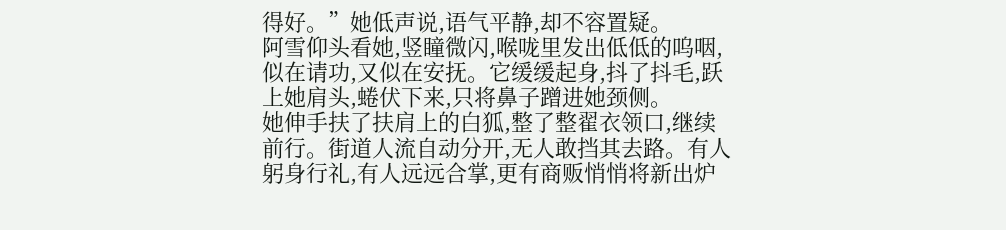得好。”她低声说,语气平静,却不容置疑。
阿雪仰头看她,竖瞳微闪,喉咙里发出低低的呜咽,似在请功,又似在安抚。它缓缓起身,抖了抖毛,跃上她肩头,蜷伏下来,只将鼻子蹭进她颈侧。
她伸手扶了扶肩上的白狐,整了整翟衣领口,继续前行。街道人流自动分开,无人敢挡其去路。有人躬身行礼,有人远远合掌,更有商贩悄悄将新出炉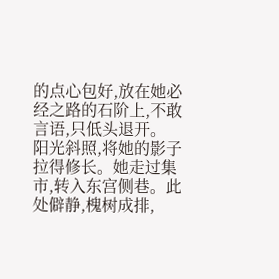的点心包好,放在她必经之路的石阶上,不敢言语,只低头退开。
阳光斜照,将她的影子拉得修长。她走过集市,转入东宫侧巷。此处僻静,槐树成排,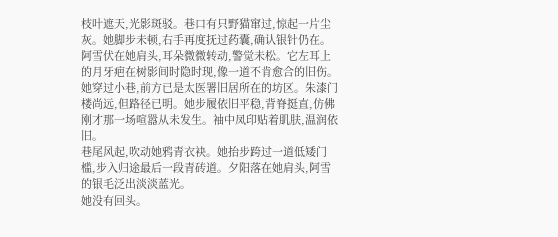枝叶遮天,光影斑驳。巷口有只野猫窜过,惊起一片尘灰。她脚步未顿,右手再度抚过药囊,确认银针仍在。
阿雪伏在她肩头,耳朵微微转动,警觉未松。它左耳上的月牙疤在树影间时隐时现,像一道不肯愈合的旧伤。
她穿过小巷,前方已是太医署旧居所在的坊区。朱漆门楼尚远,但路径已明。她步履依旧平稳,背脊挺直,仿佛刚才那一场喧嚣从未发生。袖中凤印贴着肌肤,温润依旧。
巷尾风起,吹动她鸦青衣袂。她抬步跨过一道低矮门槛,步入归途最后一段青砖道。夕阳落在她肩头,阿雪的银毛泛出淡淡蓝光。
她没有回头。